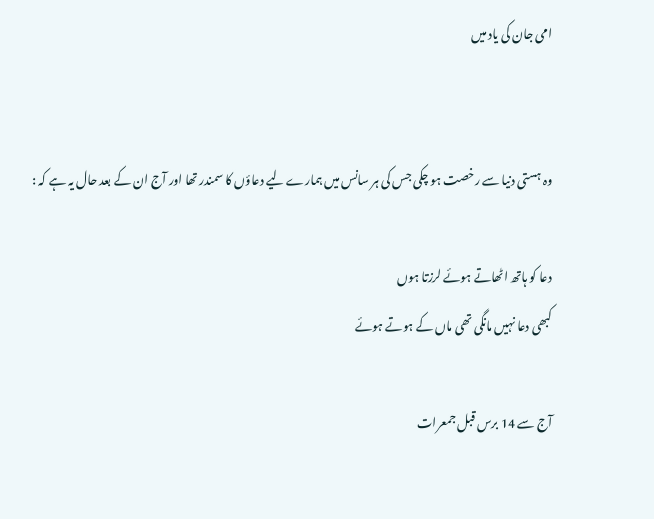امی جان کی یاد میں


وہ ہستی دنیا سے رخصت ہو چکی جس کی ہر سانس میں ہمارے لیے دعاؤں کا سمندر تھا اور آج ان کے بعد حال یہ ہے کہ :

دعا کو ہاتھ اٹھاتے ہوئے لرزتا ہوں
کبھی دعا نہیں مانگی تھی ماں کے ہوتے ہوئے

آج سے 14 برس قبل جمعرات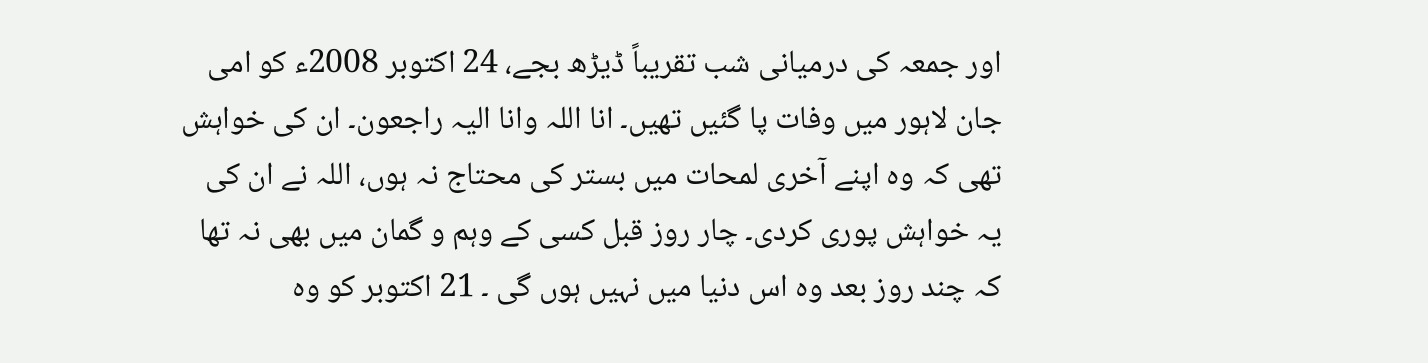اور جمعہ کی درمیانی شب تقریباً ڈیڑھ بجے، 24 اکتوبر 2008ء کو امی جان لاہور میں وفات پا گئیں تھیں۔ انا اللہ وانا الیہ راجعون۔ ان کی خواہش تھی کہ وہ اپنے آخری لمحات میں بستر کی محتاج نہ ہوں، اللہ نے ان کی یہ خواہش پوری کردی۔ چار روز قبل کسی کے وہم و گمان میں بھی نہ تھا کہ چند روز بعد وہ اس دنیا میں نہیں ہوں گی ۔ 21 اکتوبر کو وہ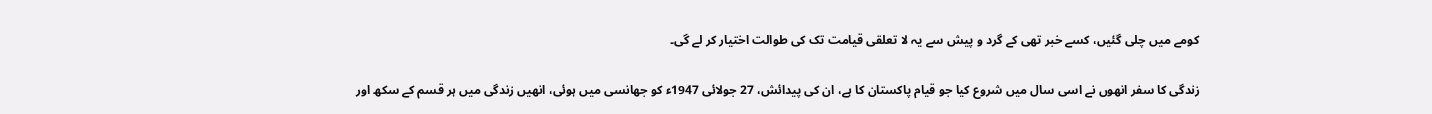کومے میں چلی گئیں، کسے خبر تھی کے گرد و پیش سے یہ لا تعلقی قیامت تک کی طوالت اختیار کر لے گی۔

زندگی کا سفر انھوں نے اسی سال میں شروع کیا جو قیام پاکستان کا ہے، ان کی پیدائش، 27 جولائی 1947ء کو جھانسی میں ہوئی، انھیں زندگی میں ہر قسم کے سکھ اور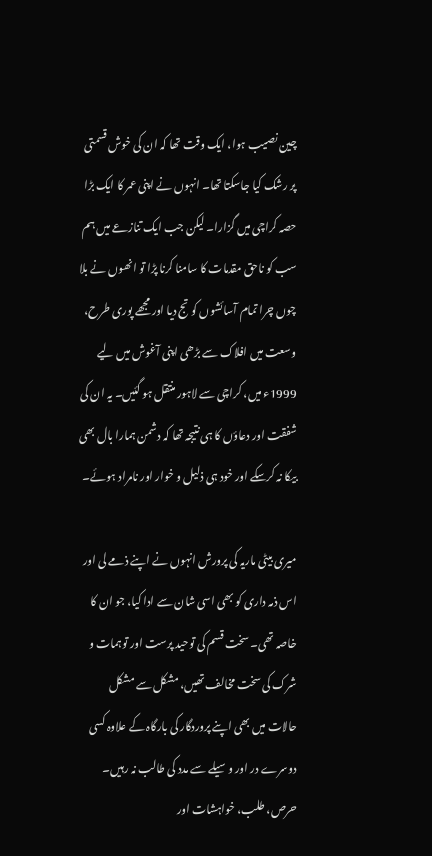چین نصیب ہوا، ایک وقت تھا کہ ان کی خوش قسمتی پر رشک کیا جاسکتا تھا۔ انہوں نے اپنی عمر کا ایک بڑا حصہ کراچی میں گزارا۔ لیکن جب ایک تنازعے میں ہم سب کو ناحق مقدمات کا سامنا کرنا پڑا تو انھوں نے بلا چوں چرا تمام آسائشوں کو تج دیا اور مجھے پوری طرح، وسعت میں افلاک سے بڑھی اپنی آغوش میں لیے 1999ء میں، کراچی سے لاہور منتقل ہو گئیں۔ یہ ان کی شفقت اور دعاؤں کا ہی نتیجہ تھا کہ دشمن ہمارا بال بھی بیکا نہ کرسکے اور خود ہی ذلیل و خوار اور نامراد ہوئے۔

میری بیٹی ماریہ کی پرورش انہوں نے اپنے ذمے لی اور اس ذمہ داری کو بھی اسی شان سے ادا کیا، جو ان کا خاصہ تھی۔ سخت قسم کی توحید پرست اور توہمات و شرک کی سخت مخالف تھیں، مشکل سے مشکل حالات میں بھی اپنے پروردگار کی بارگاہ کے علاوہ کسی دوسرے در اور وسیلے سے مدد کی طالب نہ رہیں۔ حرص، طلب، خواہشات اور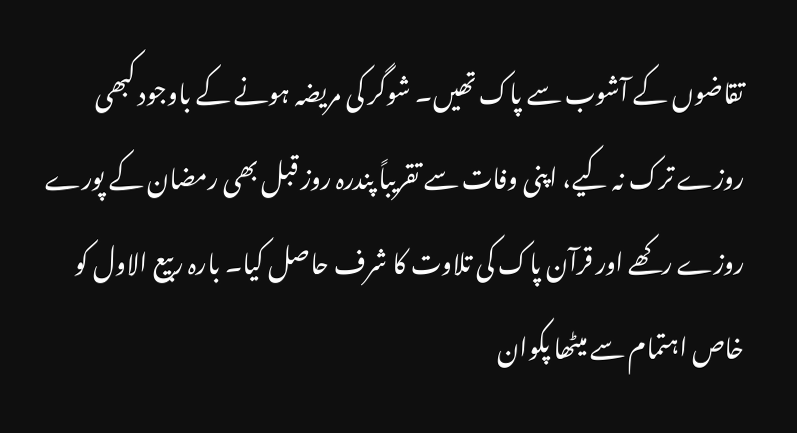تقاضوں کے آشوب سے پاک تھیں۔ شوگر کی مریضہ ہونے کے باوجود کبھی روزے ترک نہ کیے، اپنی وفات سے تقریباً پندرہ روز قبل بھی رمضان کے پورے روزے رکھے اور قرآن پاک کی تلاوت کا شرف حاصل کیا۔ بارہ ربیع الاول کو خاص اہتمام سے میٹھا پکوان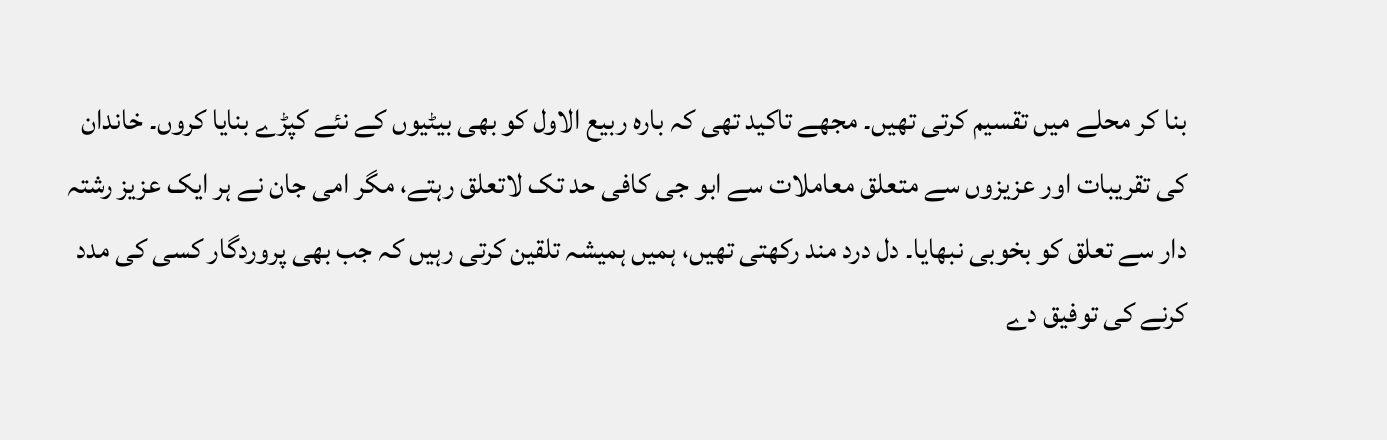بنا کر محلے میں تقسیم کرتی تھیں۔ مجھے تاکید تھی کہ بارہ ربیع الاول کو بھی بیٹیوں کے نئے کپڑے بنایا کروں۔ خاندان کی تقریبات اور عزیزوں سے متعلق معاملات سے ابو جی کافی حد تک لاتعلق رہتے، مگر امی جان نے ہر ایک عزیز رشتہ دار سے تعلق کو بخوبی نبھایا۔ دل درد مند رکھتی تھیں، ہمیں ہمیشہ تلقین کرتی رہیں کہ جب بھی پروردگار کسی کی مدد کرنے کی توفیق دے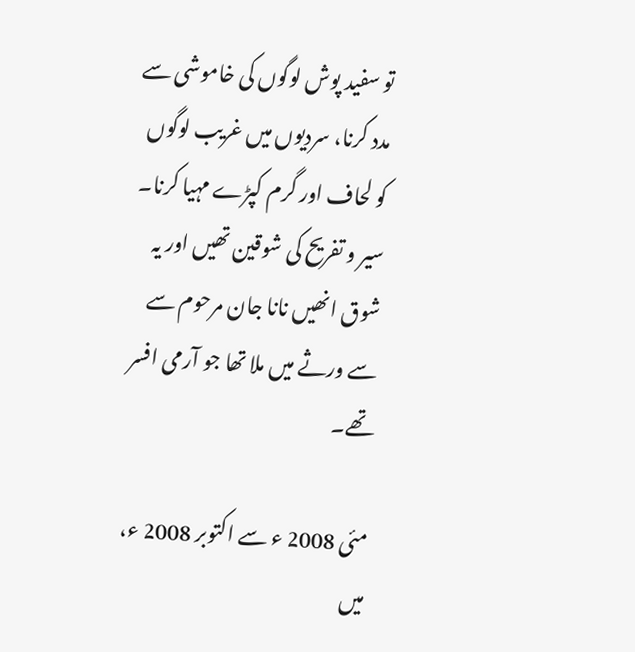تو سفید پوش لوگوں کی خاموشی سے مدد کرنا، سردیوں میں غریب لوگوں کو لحاف اور گرم کپڑے مہیا کرنا۔ سیر و تفریح کی شوقین تھیں اور یہ شوق انھیں نانا جان مرحوم سے سے ورثے میں ملا تھا جو آرمی افسر تھے۔

مئی 2008 ء سے اکتوبر 2008 ء، میں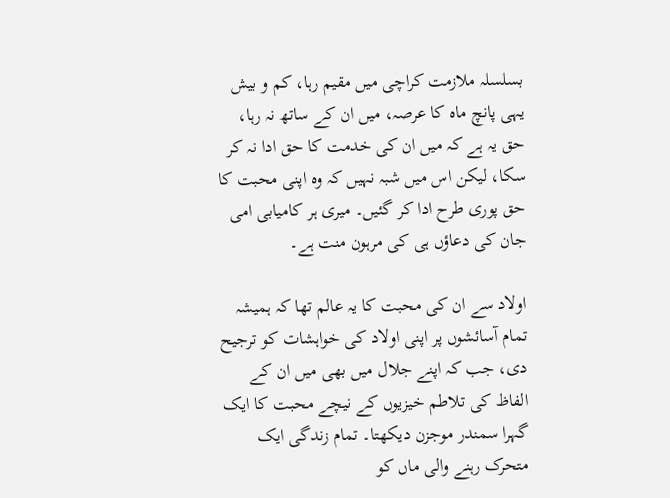بسلسلہ ملازمت کراچی میں مقیم رہا، کم و بیش یہی پانچ ماہ کا عرصہ، میں ان کے ساتھ نہ رہا، حق یہ ہے کہ میں ان کی خدمت کا حق ادا نہ کر سکا، لیکن اس میں شبہ نہیں کہ وہ اپنی محبت کا حق پوری طرح ادا کر گئیں۔ میری ہر کامیابی امی جان کی دعاؤں ہی کی مرہون منت ہے۔

اولاد سے ان کی محبت کا یہ عالم تھا کہ ہمیشہ تمام آسائشوں پر اپنی اولاد کی خواہشات کو ترجیح دی، جب کہ اپنے جلال میں بھی میں ان کے الفاظ کی تلاطم خیزیوں کے نیچے محبت کا ایک گہرا سمندر موجزن دیکھتا۔ تمام زندگی ایک متحرک رہنے والی ماں کو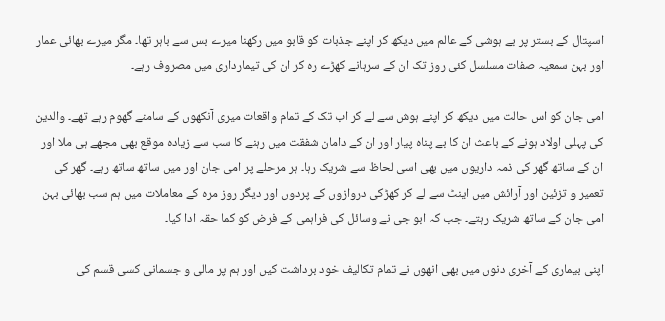اسپتال کے بستر پر بے ہوشی کے عالم میں دیکھ کر اپنے جذبات کو قابو میں رکھنا میرے بس سے باہر تھا۔ مگر میرے بھائی عمار اور بہن سمعیہ صفات مسلسل کئی روز تک ان کے سرہانے کھڑے رہ کر ان کی تیمارداری میں مصروف رہے۔

امی جان کو اس حالت میں دیکھ کر اپنے ہوش سے لے کر اب تک کے تمام واقعات میری آنکھوں کے سامنے گھوم رہے تھے۔ والدین کی پہلی اولاد ہونے کے باعث ان کا بے پناہ پیار اور ان کے دامان شفقت میں رہنے کا سب سے زیادہ موقع بھی مجھے ہی ملا اور ان کے ساتھ گھر کی ذمہ داریوں میں بھی اسی لحاظ سے شریک رہا۔ ہر مرحلے پر امی جان اور میں ساتھ ساتھ رہے۔ گھر کی تعمیر و تزئین اور آرائش میں اینٹ سے لے کر کھڑکی دروازوں کے پردوں اور دیگر روز مرہ کے معاملات میں ہم سب بھائی بہن امی جان کے ساتھ شریک رہتے۔ جب کہ ابو جی نے وسائل کی فراہمی کے فرض کو کما حقہ ادا کیا۔

اپنی بیماری کے آخری دنوں میں بھی انھوں نے تمام تکالیف خود برداشت کیں اور ہم پر مالی و جسمانی کسی قسم کی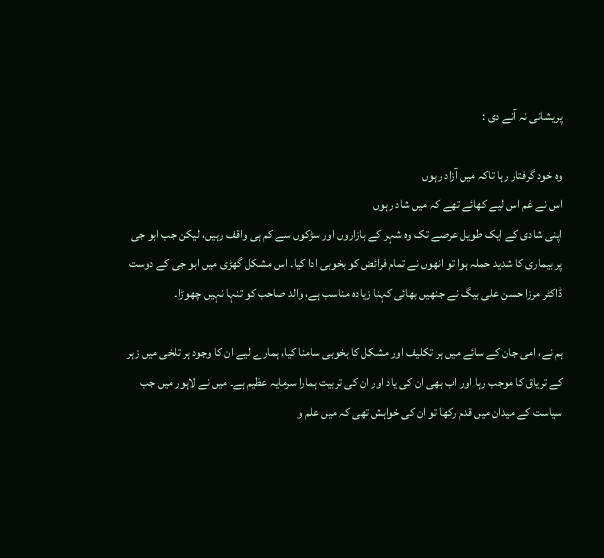پریشانی نہ آنے دی :

وہ خود گرفتار رہا تاکہ میں آزاد رہوں
اس نے غم اس لیے کھائے تھے کہ میں شاد رہوں
اپنی شادی کے ایک طویل عرصے تک وہ شہر کے بازاروں اور سڑکوں سے کم ہی واقف رہیں، لیکن جب ابو جی پر بیماری کا شدید حملہ ہوا تو انھوں نے تمام فرائض کو بخوبی ادا کیا۔ اس مشکل گھڑی میں ابو جی کے دوست ڈاکٹر مرزا حسن علی بیگ نے جنھیں بھائی کہنا زیادہ مناسب ہے، والد صاحب کو تنہا نہیں چھوڑا۔

ہم نے، امی جان کے سائے میں ہر تکلیف اور مشکل کا بخوبی سامنا کیا، ہمارے لیے ان کا وجود ہر تلخی میں زہر کے تریاق کا موجب رہا اور اب بھی ان کی یاد اور ان کی تربیت ہمارا سرمایہ عظیم ہے۔ میں نے لاہور میں جب سیاست کے میدان میں قدم رکھا تو ان کی خواہش تھی کہ میں علم و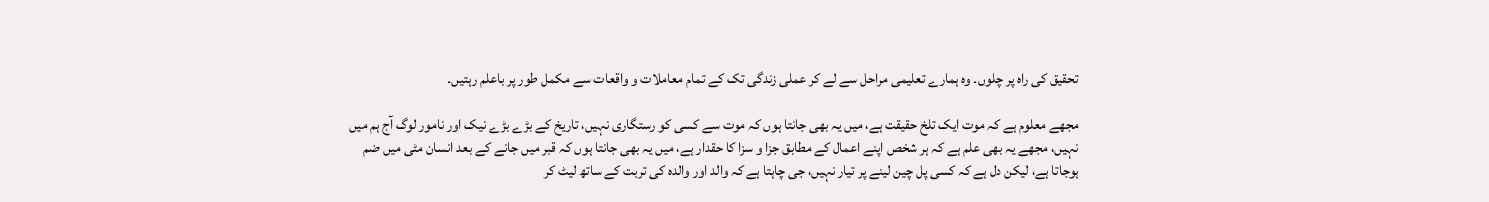تحقیق کی راہ پر چلوں۔ وہ ہمارے تعلیمی مراحل سے لے کر عملی زندگی تک کے تمام معاملات و واقعات سے مکمل طور پر باعلم رہتیں۔

مجھے معلوم ہے کہ موت ایک تلخ حقیقت ہے، میں یہ بھی جانتا ہوں کہ موت سے کسی کو رستگاری نہیں، تاریخ کے بڑے بڑے نیک اور نامور لوگ آج ہم میں نہیں، مجھے یہ بھی علم ہے کہ ہر شخص اپنے اعمال کے مطابق جزا و سزا کا حقدار ہے، میں یہ بھی جانتا ہوں کہ قبر میں جانے کے بعد انسان مٹی میں ضم ہوجاتا ہے، لیکن دل ہے کہ کسی پل چین لینے پر تیار نہیں، جی چاہتا ہے کہ والد اور والدہ کی تربت کے ساتھ لیٹ کر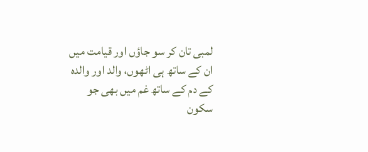لمبی تان کر سو جاؤں اور قیامت میں ان کے ساتھ ہی اٹھوں، والد اور والدہ کے دم کے ساتھ غم میں بھی جو سکون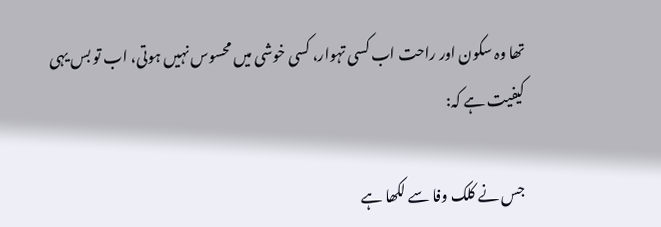تھا وہ سکون اور راحت اب کسی تہوار، کسی خوشی میں محسوس نہیں ہوتی، اب تو بس یہی کیفیت ہے کہ:

جس نے کلک وفا سے لکھا ہے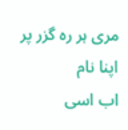مری ہر رہ گزر پر اپنا نام
اب اسی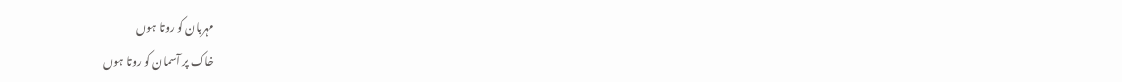مہربان کو روتا ہوں
خاک پر آسمان کو روتا ہوں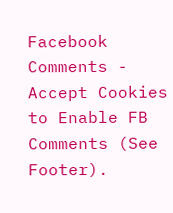Facebook Comments - Accept Cookies to Enable FB Comments (See Footer).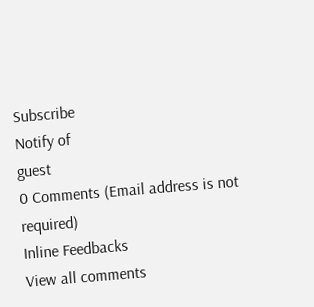Subscribe
Notify of
guest
0 Comments (Email address is not required)
Inline Feedbacks
View all comments